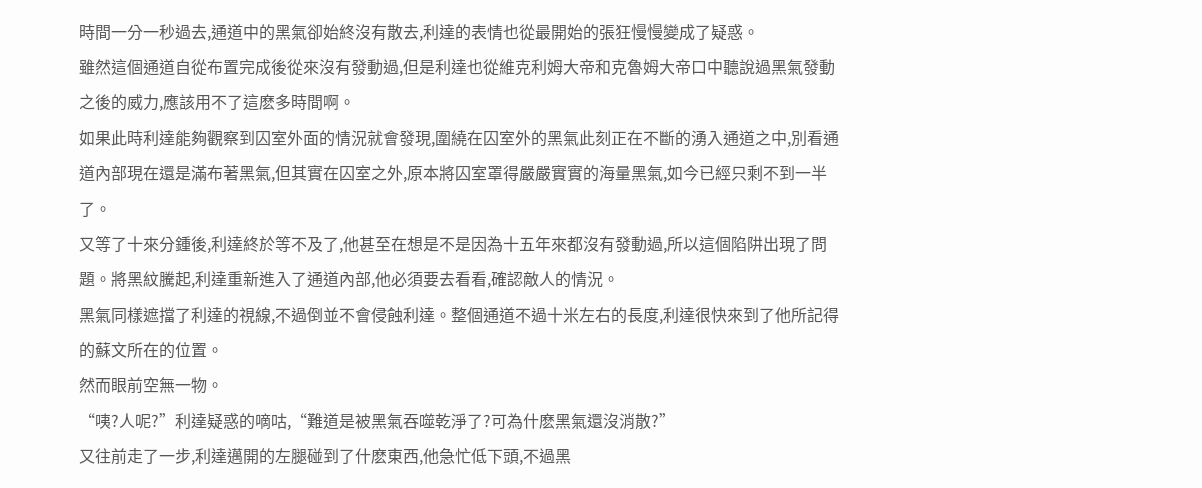時間一分一秒過去,通道中的黑氣卻始終沒有散去,利達的表情也從最開始的張狂慢慢變成了疑惑。
雖然這個通道自從布置完成後從來沒有發動過,但是利達也從維克利姆大帝和克魯姆大帝口中聽說過黑氣發動之後的威力,應該用不了這麽多時間啊。
如果此時利達能夠觀察到囚室外面的情況就會發現,圍繞在囚室外的黑氣此刻正在不斷的湧入通道之中,別看通道內部現在還是滿布著黑氣,但其實在囚室之外,原本將囚室罩得嚴嚴實實的海量黑氣,如今已經只剩不到一半了。
又等了十來分鍾後,利達終於等不及了,他甚至在想是不是因為十五年來都沒有發動過,所以這個陷阱出現了問題。將黑紋騰起,利達重新進入了通道內部,他必須要去看看,確認敵人的情況。
黑氣同樣遮擋了利達的視線,不過倒並不會侵蝕利達。整個通道不過十米左右的長度,利達很快來到了他所記得的蘇文所在的位置。
然而眼前空無一物。
“咦?人呢?”利達疑惑的嘀咕,“難道是被黑氣吞噬乾淨了?可為什麽黑氣還沒消散?”
又往前走了一步,利達邁開的左腿碰到了什麽東西,他急忙低下頭,不過黑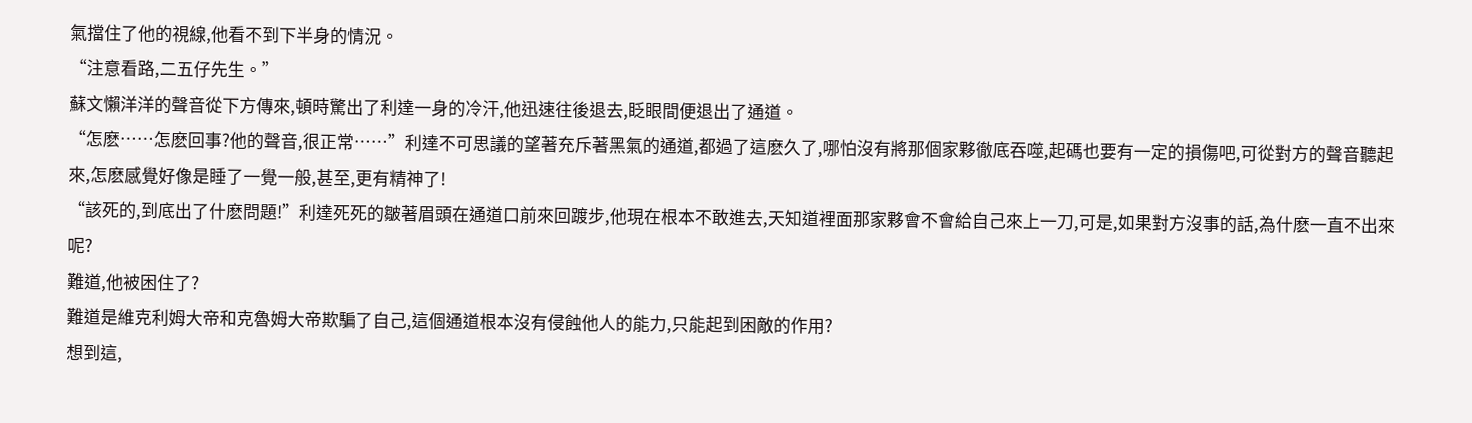氣擋住了他的視線,他看不到下半身的情況。
“注意看路,二五仔先生。”
蘇文懶洋洋的聲音從下方傳來,頓時驚出了利達一身的冷汗,他迅速往後退去,眨眼間便退出了通道。
“怎麽……怎麽回事?他的聲音,很正常……”利達不可思議的望著充斥著黑氣的通道,都過了這麽久了,哪怕沒有將那個家夥徹底吞噬,起碼也要有一定的損傷吧,可從對方的聲音聽起來,怎麽感覺好像是睡了一覺一般,甚至,更有精神了!
“該死的,到底出了什麽問題!”利達死死的皺著眉頭在通道口前來回踱步,他現在根本不敢進去,天知道裡面那家夥會不會給自己來上一刀,可是,如果對方沒事的話,為什麽一直不出來呢?
難道,他被困住了?
難道是維克利姆大帝和克魯姆大帝欺騙了自己,這個通道根本沒有侵蝕他人的能力,只能起到困敵的作用?
想到這,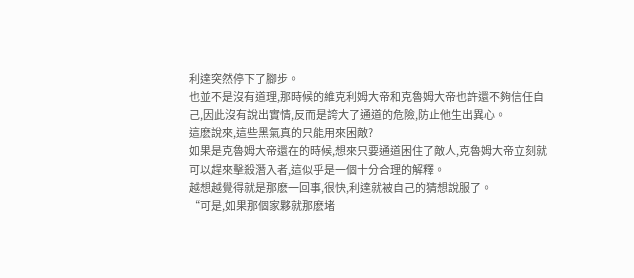利達突然停下了腳步。
也並不是沒有道理,那時候的維克利姆大帝和克魯姆大帝也許還不夠信任自己,因此沒有說出實情,反而是誇大了通道的危險,防止他生出異心。
這麽說來,這些黑氣真的只能用來困敵?
如果是克魯姆大帝還在的時候,想來只要通道困住了敵人,克魯姆大帝立刻就可以趕來擊殺潛入者,這似乎是一個十分合理的解釋。
越想越覺得就是那麽一回事,很快,利達就被自己的猜想說服了。
“可是,如果那個家夥就那麽堵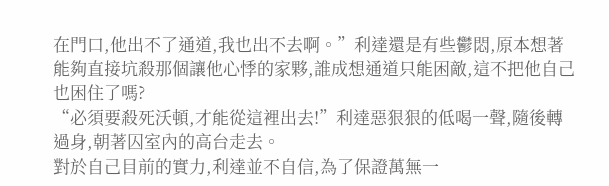在門口,他出不了通道,我也出不去啊。”利達還是有些鬱悶,原本想著能夠直接坑殺那個讓他心悸的家夥,誰成想通道只能困敵,這不把他自己也困住了嗎?
“必須要殺死沃頓,才能從這裡出去!”利達惡狠狠的低喝一聲,隨後轉過身,朝著囚室內的高台走去。
對於自己目前的實力,利達並不自信,為了保證萬無一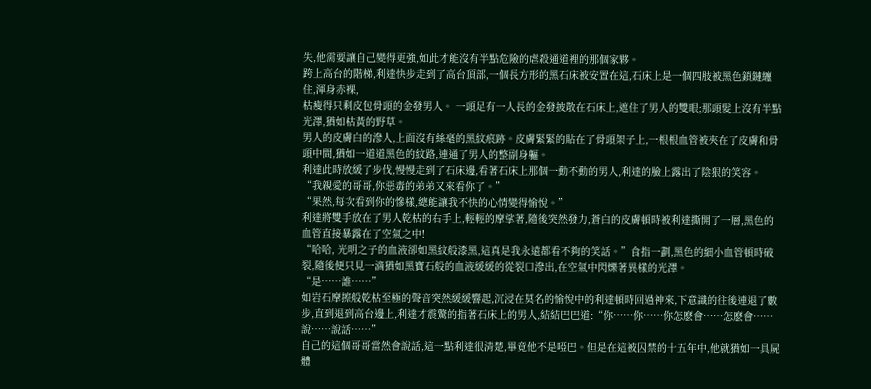失,他需要讓自己變得更強,如此才能沒有半點危險的虐殺通道裡的那個家夥。
跨上高台的階梯,利達快步走到了高台頂部,一個長方形的黑石床被安置在這,石床上是一個四肢被黑色鎖鏈纏住,渾身赤裸,
枯瘦得只剩皮包骨頭的金發男人。 一頭足有一人長的金發披散在石床上,遮住了男人的雙眼;那頭髮上沒有半點光澤,猶如枯黃的野草。
男人的皮膚白的滲人,上面沒有絲毫的黑紋痕跡。皮膚緊緊的貼在了骨頭架子上,一根根血管被夾在了皮膚和骨頭中間,猶如一道道黑色的紋路,連通了男人的整副身軀。
利達此時放緩了步伐,慢慢走到了石床邊,看著石床上那個一動不動的男人,利達的臉上露出了陰狠的笑容。
“我親愛的哥哥,你惡毒的弟弟又來看你了。”
“果然,每次看到你的慘樣,總能讓我不快的心情變得愉悅。”
利達將雙手放在了男人乾枯的右手上,輕輕的摩挲著,隨後突然發力,蒼白的皮膚頓時被利達撕開了一層,黑色的血管直接暴露在了空氣之中!
“哈哈, 光明之子的血液卻如黑紋般漆黑,這真是我永遠都看不夠的笑話。”食指一劃,黑色的細小血管頓時破裂,隨後便只見一滴猶如黑寶石般的血液緩緩的從裂口滲出,在空氣中閃爍著異樣的光澤。
“是……誰……”
如岩石摩擦般乾枯至極的聲音突然緩緩響起,沉浸在莫名的愉悅中的利達頓時回過神來,下意識的往後連退了數步,直到退到高台邊上,利達才震驚的指著石床上的男人,結結巴巴道:“你……你……你怎麽會……怎麽會……說……說話……”
自己的這個哥哥當然會說話,這一點利達很清楚,畢竟他不是啞巴。但是在這被囚禁的十五年中,他就猶如一具屍體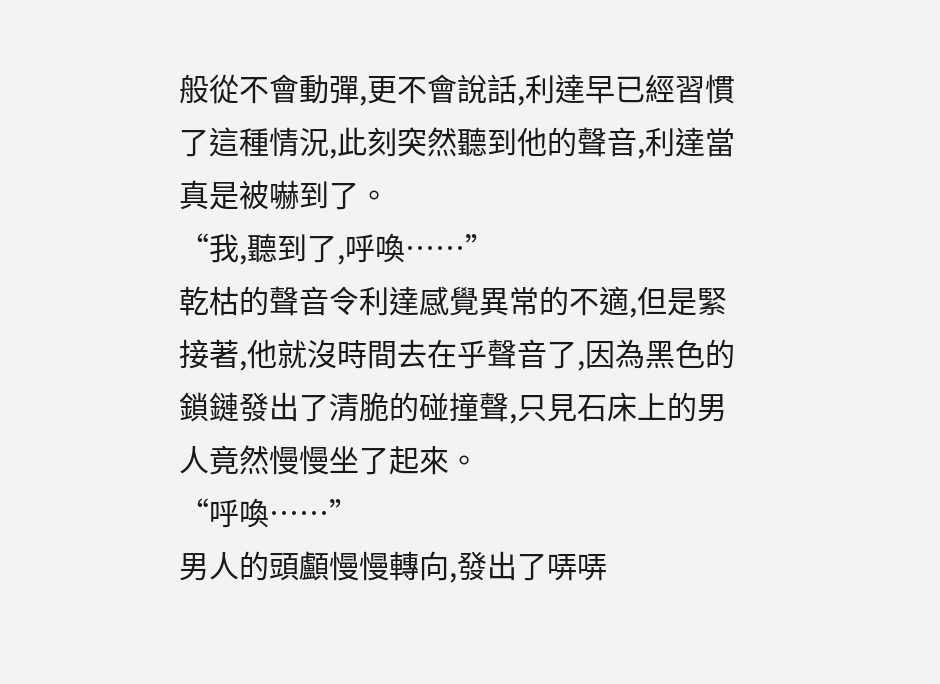般從不會動彈,更不會說話,利達早已經習慣了這種情況,此刻突然聽到他的聲音,利達當真是被嚇到了。
“我,聽到了,呼喚……”
乾枯的聲音令利達感覺異常的不適,但是緊接著,他就沒時間去在乎聲音了,因為黑色的鎖鏈發出了清脆的碰撞聲,只見石床上的男人竟然慢慢坐了起來。
“呼喚……”
男人的頭顱慢慢轉向,發出了哢哢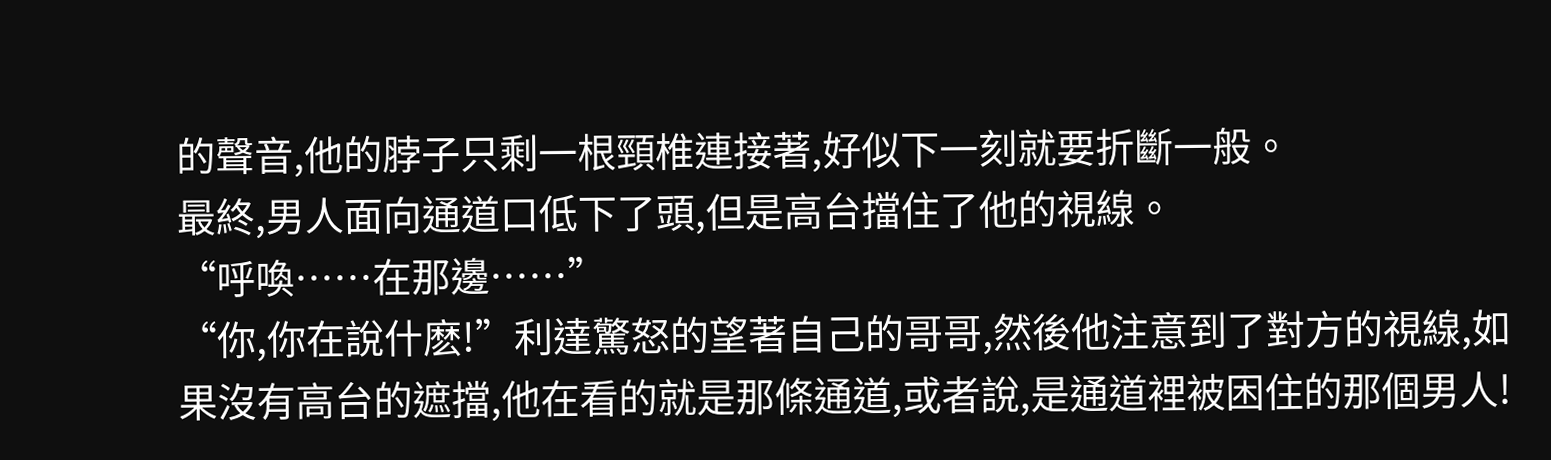的聲音,他的脖子只剩一根頸椎連接著,好似下一刻就要折斷一般。
最終,男人面向通道口低下了頭,但是高台擋住了他的視線。
“呼喚……在那邊……”
“你,你在說什麽!”利達驚怒的望著自己的哥哥,然後他注意到了對方的視線,如果沒有高台的遮擋,他在看的就是那條通道,或者說,是通道裡被困住的那個男人!